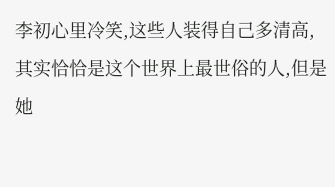李初心里冷笑,这些人装得自己多清高,其实恰恰是这个世界上最世俗的人,但是她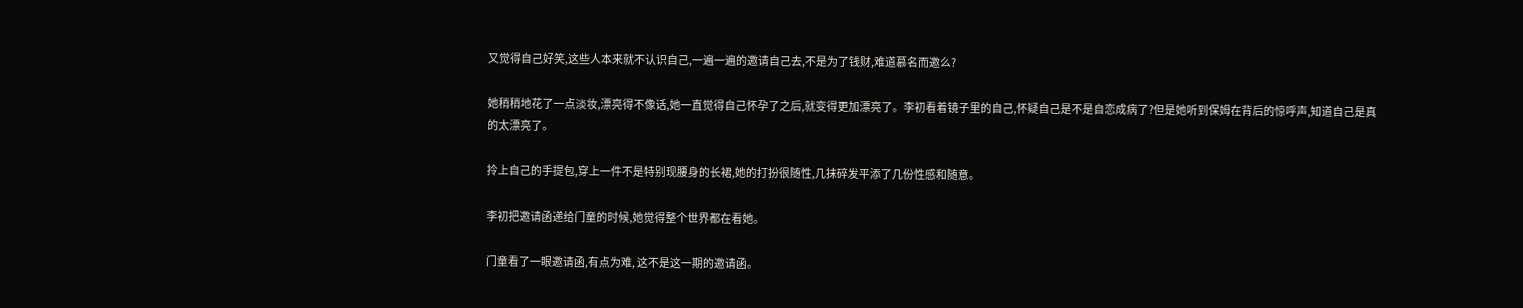又觉得自己好笑,这些人本来就不认识自己,一遍一遍的邀请自己去,不是为了钱财,难道慕名而邀么?

她稍稍地花了一点淡妆,漂亮得不像话,她一直觉得自己怀孕了之后,就变得更加漂亮了。李初看着镜子里的自己,怀疑自己是不是自恋成病了?但是她听到保姆在背后的惊呼声,知道自己是真的太漂亮了。

拎上自己的手提包,穿上一件不是特别现腰身的长裙,她的打扮很随性,几抹碎发平添了几份性感和随意。

李初把邀请函递给门童的时候,她觉得整个世界都在看她。

门童看了一眼邀请函,有点为难, 这不是这一期的邀请函。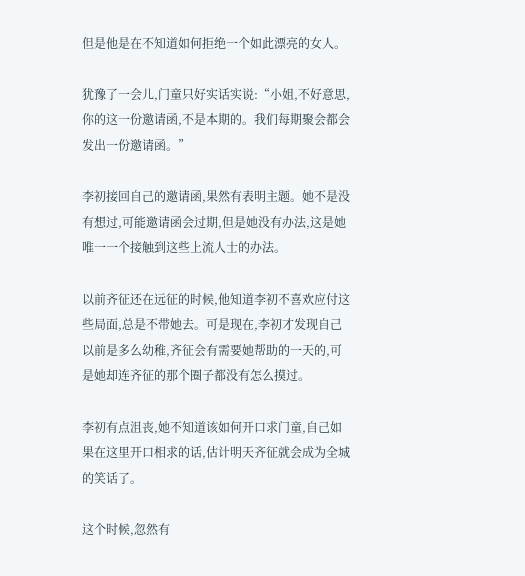但是他是在不知道如何拒绝一个如此漂亮的女人。

犹豫了一会儿,门童只好实话实说:“小姐,不好意思,你的这一份邀请函,不是本期的。我们每期聚会都会发出一份邀请函。”

李初接回自己的邀请函,果然有表明主题。她不是没有想过,可能邀请函会过期,但是她没有办法,这是她唯一一个接触到这些上流人士的办法。

以前齐征还在远征的时候,他知道李初不喜欢应付这些局面,总是不带她去。可是现在,李初才发现自己以前是多么幼稚,齐征会有需要她帮助的一天的,可是她却连齐征的那个圈子都没有怎么摸过。

李初有点沮丧,她不知道该如何开口求门童,自己如果在这里开口相求的话,估计明天齐征就会成为全城的笑话了。

这个时候,忽然有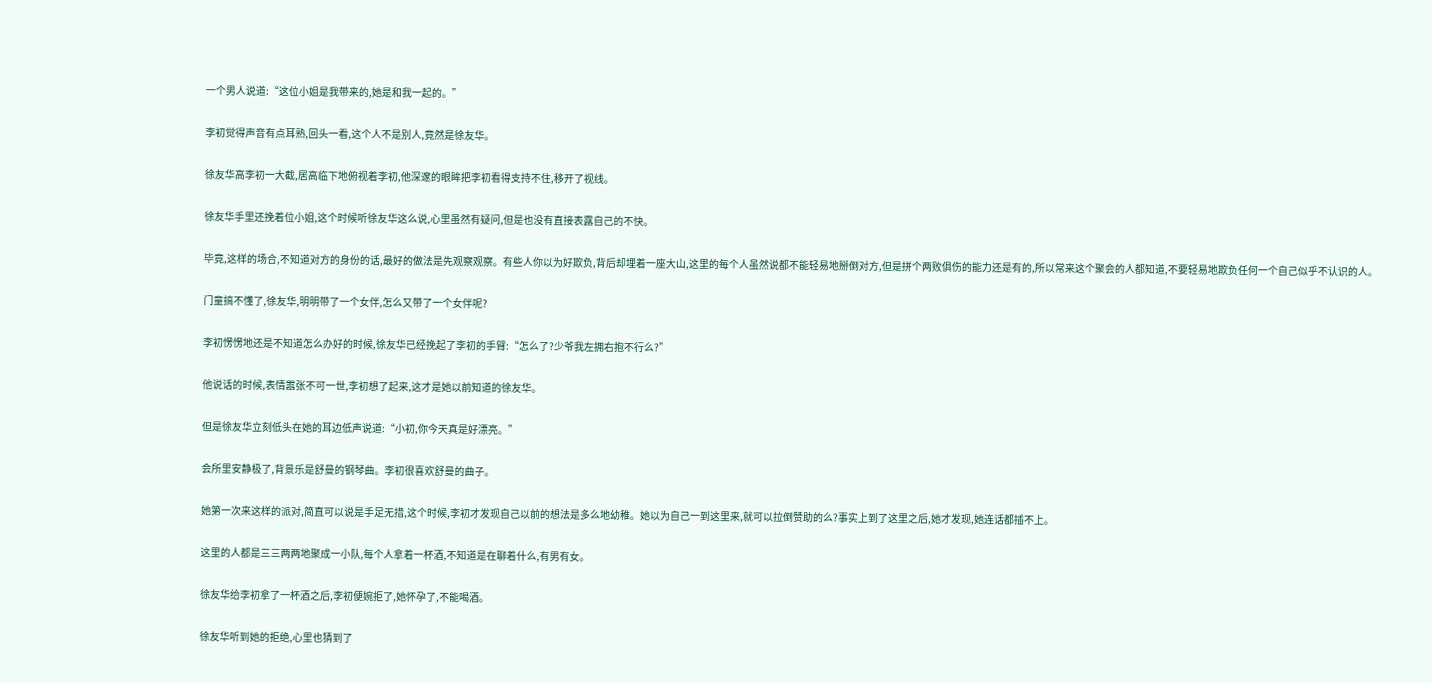一个男人说道:“这位小姐是我带来的,她是和我一起的。”

李初觉得声音有点耳熟,回头一看,这个人不是别人,竟然是徐友华。

徐友华高李初一大截,居高临下地俯视着李初,他深邃的眼眸把李初看得支持不住,移开了视线。

徐友华手里还挽着位小姐,这个时候听徐友华这么说,心里虽然有疑问,但是也没有直接表露自己的不快。

毕竟,这样的场合,不知道对方的身份的话,最好的做法是先观察观察。有些人你以为好欺负,背后却埋着一座大山,这里的每个人虽然说都不能轻易地掰倒对方,但是拼个两败俱伤的能力还是有的,所以常来这个聚会的人都知道,不要轻易地欺负任何一个自己似乎不认识的人。

门童搞不懂了,徐友华,明明带了一个女伴,怎么又带了一个女伴呢?

李初愣愣地还是不知道怎么办好的时候,徐友华已经挽起了李初的手臂:“怎么了?少爷我左拥右抱不行么?”

他说话的时候,表情嚣张不可一世,李初想了起来,这才是她以前知道的徐友华。

但是徐友华立刻低头在她的耳边低声说道:“小初,你今天真是好漂亮。”

会所里安静极了,背景乐是舒曼的钢琴曲。李初很喜欢舒曼的曲子。

她第一次来这样的派对,简直可以说是手足无措,这个时候,李初才发现自己以前的想法是多么地幼稚。她以为自己一到这里来,就可以拉倒赞助的么?事实上到了这里之后,她才发现,她连话都插不上。

这里的人都是三三两两地聚成一小队,每个人拿着一杯酒,不知道是在聊着什么,有男有女。

徐友华给李初拿了一杯酒之后,李初便婉拒了,她怀孕了,不能喝酒。

徐友华听到她的拒绝,心里也猜到了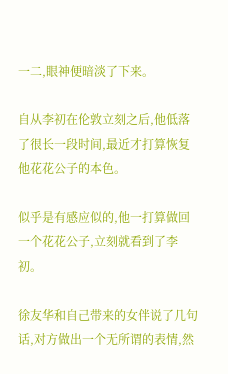一二,眼神便暗淡了下来。

自从李初在伦敦立刻之后,他低落了很长一段时间,最近才打算恢复他花花公子的本色。

似乎是有感应似的,他一打算做回一个花花公子,立刻就看到了李初。

徐友华和自己带来的女伴说了几句话,对方做出一个无所谓的表情,然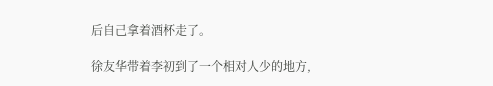后自己拿着酒杯走了。

徐友华带着李初到了一个相对人少的地方,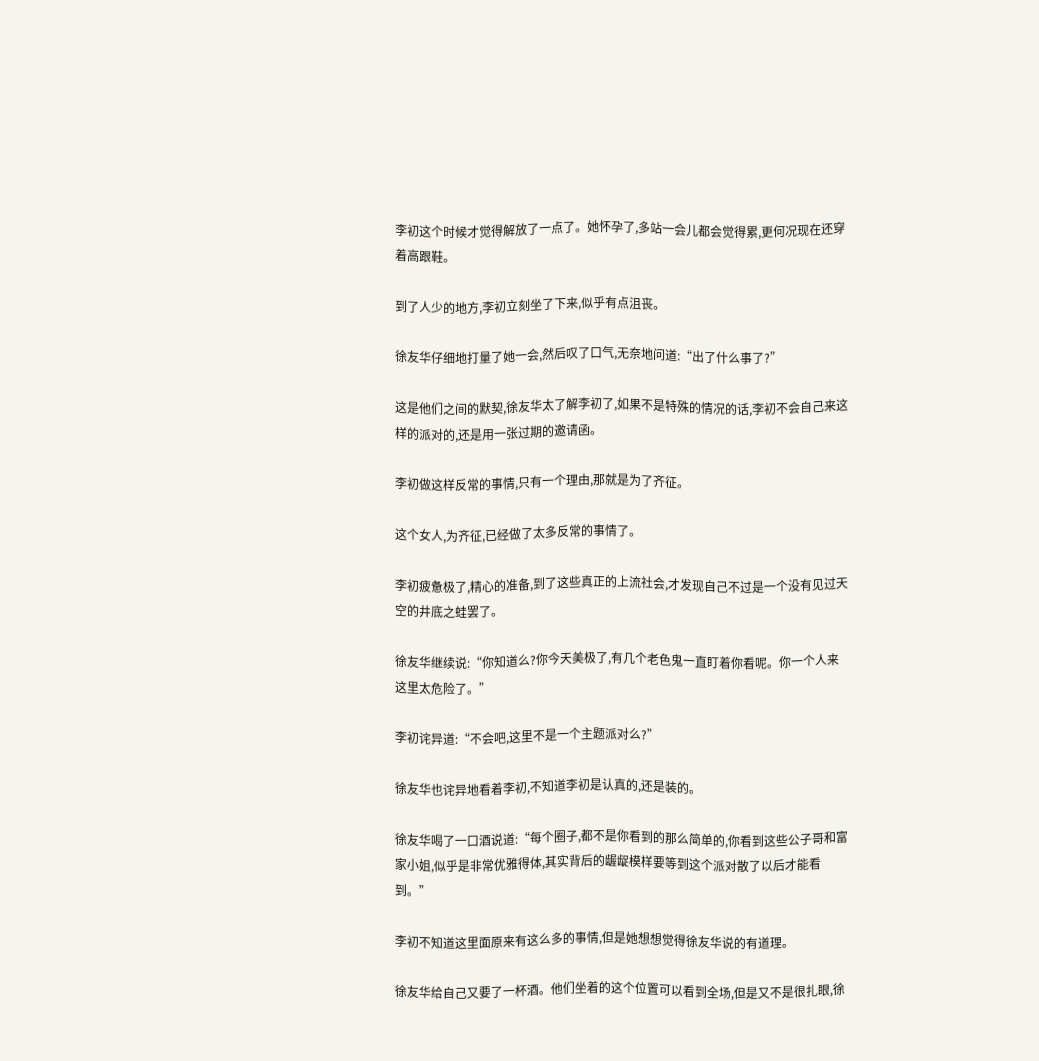李初这个时候才觉得解放了一点了。她怀孕了,多站一会儿都会觉得累,更何况现在还穿着高跟鞋。

到了人少的地方,李初立刻坐了下来,似乎有点沮丧。

徐友华仔细地打量了她一会,然后叹了口气,无奈地问道:“出了什么事了?”

这是他们之间的默契,徐友华太了解李初了,如果不是特殊的情况的话,李初不会自己来这样的派对的,还是用一张过期的邀请函。

李初做这样反常的事情,只有一个理由,那就是为了齐征。

这个女人,为齐征,已经做了太多反常的事情了。

李初疲惫极了,精心的准备,到了这些真正的上流社会,才发现自己不过是一个没有见过天空的井底之蛙罢了。

徐友华继续说:“你知道么?你今天美极了,有几个老色鬼一直盯着你看呢。你一个人来这里太危险了。”

李初诧异道:“不会吧,这里不是一个主题派对么?”

徐友华也诧异地看着李初,不知道李初是认真的,还是装的。

徐友华喝了一口酒说道:“每个圈子,都不是你看到的那么简单的,你看到这些公子哥和富家小姐,似乎是非常优雅得体,其实背后的龌龊模样要等到这个派对散了以后才能看到。”

李初不知道这里面原来有这么多的事情,但是她想想觉得徐友华说的有道理。

徐友华给自己又要了一杯酒。他们坐着的这个位置可以看到全场,但是又不是很扎眼,徐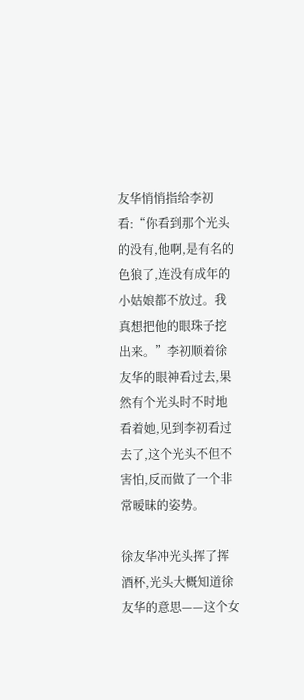友华悄悄指给李初看:“你看到那个光头的没有,他啊,是有名的色狼了,连没有成年的小姑娘都不放过。我真想把他的眼珠子挖出来。”李初顺着徐友华的眼神看过去,果然有个光头时不时地看着她,见到李初看过去了,这个光头不但不害怕,反而做了一个非常暧昧的姿势。

徐友华冲光头挥了挥酒杯,光头大概知道徐友华的意思——这个女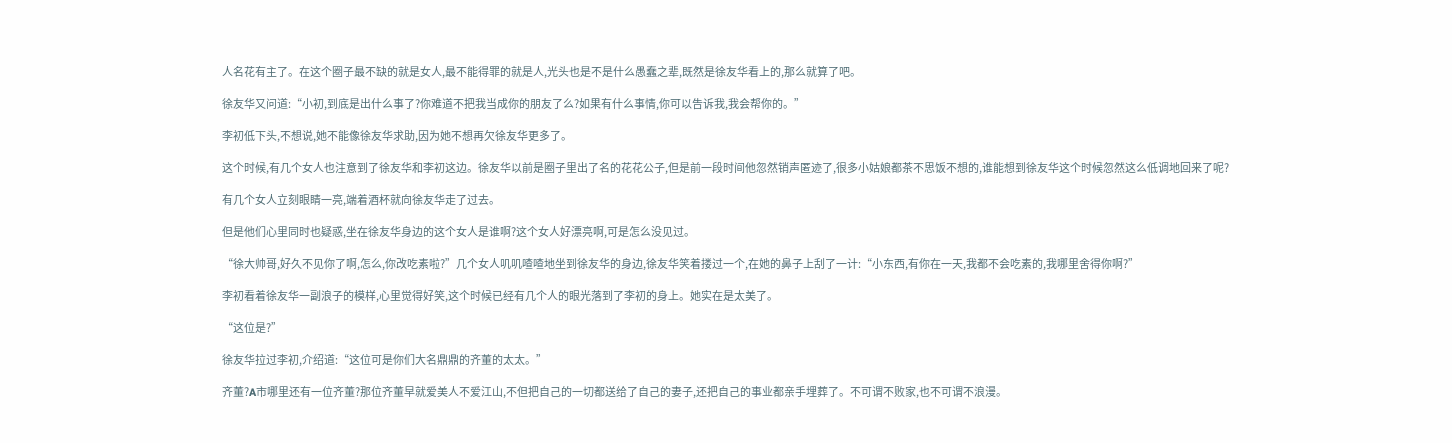人名花有主了。在这个圈子最不缺的就是女人,最不能得罪的就是人,光头也是不是什么愚蠢之辈,既然是徐友华看上的,那么就算了吧。

徐友华又问道:“小初,到底是出什么事了?你难道不把我当成你的朋友了么?如果有什么事情,你可以告诉我,我会帮你的。”

李初低下头,不想说,她不能像徐友华求助,因为她不想再欠徐友华更多了。

这个时候,有几个女人也注意到了徐友华和李初这边。徐友华以前是圈子里出了名的花花公子,但是前一段时间他忽然销声匿迹了,很多小姑娘都茶不思饭不想的,谁能想到徐友华这个时候忽然这么低调地回来了呢?

有几个女人立刻眼睛一亮,端着酒杯就向徐友华走了过去。

但是他们心里同时也疑惑,坐在徐友华身边的这个女人是谁啊?这个女人好漂亮啊,可是怎么没见过。

“徐大帅哥,好久不见你了啊,怎么,你改吃素啦?”几个女人叽叽喳喳地坐到徐友华的身边,徐友华笑着搂过一个,在她的鼻子上刮了一计:“小东西,有你在一天,我都不会吃素的,我哪里舍得你啊?”

李初看着徐友华一副浪子的模样,心里觉得好笑,这个时候已经有几个人的眼光落到了李初的身上。她实在是太美了。

“这位是?”

徐友华拉过李初,介绍道:“这位可是你们大名鼎鼎的齐董的太太。”

齐董?A市哪里还有一位齐董?那位齐董早就爱美人不爱江山,不但把自己的一切都送给了自己的妻子,还把自己的事业都亲手埋葬了。不可谓不败家,也不可谓不浪漫。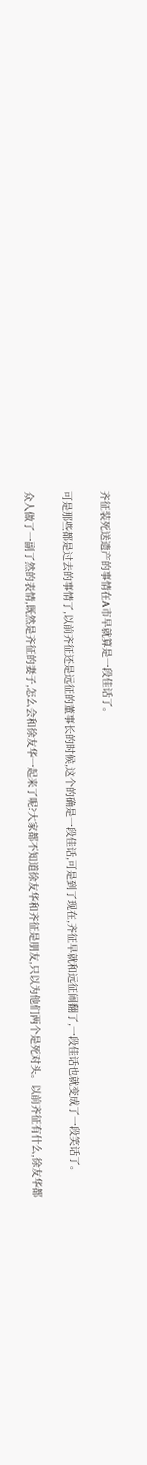齐征装死送遗产的事情在A市早就算是一段佳话了。

可是那些都是过去的事情了,以前齐征还是远征的董事长的时候,这个的确是一段佳话,可是到了现在,齐征早就和远征闹翻了,一段佳话也就变成了一段笑话了。

众人做了一副了然的表情,既然是齐征的妻子,怎么会和徐友华一起来了呢?大家都不知道徐友华和齐征是朋友,只以为他们两个是死对头。以前齐征有什么,徐友华都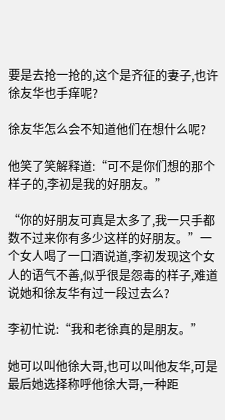要是去抢一抢的,这个是齐征的妻子,也许徐友华也手痒呢?

徐友华怎么会不知道他们在想什么呢?

他笑了笑解释道:“可不是你们想的那个样子的,李初是我的好朋友。”

“你的好朋友可真是太多了,我一只手都数不过来你有多少这样的好朋友。”一个女人喝了一口酒说道,李初发现这个女人的语气不善,似乎很是怨毒的样子,难道说她和徐友华有过一段过去么?

李初忙说:“我和老徐真的是朋友。”

她可以叫他徐大哥,也可以叫他友华,可是最后她选择称呼他徐大哥,一种距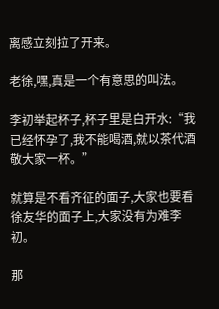离感立刻拉了开来。

老徐,嘿,真是一个有意思的叫法。

李初举起杯子,杯子里是白开水:“我已经怀孕了,我不能喝酒,就以茶代酒敬大家一杯。”

就算是不看齐征的面子,大家也要看徐友华的面子上,大家没有为难李初。

那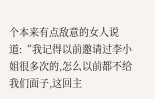个本来有点敌意的女人说道:“我记得以前邀请过李小姐很多次的,怎么以前都不给我们面子,这回主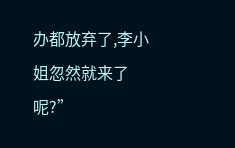办都放弃了,李小姐忽然就来了呢?”